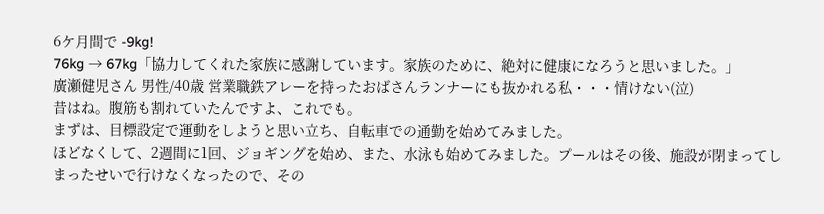6ケ月間で -9kg!
76kg → 67kg「協力してくれた家族に感謝しています。家族のために、絶対に健康になろうと思いました。」
廣瀬健児さん 男性/40歳 営業職鉄アレーを持ったおばさんランナーにも抜かれる私・・・情けない(泣)
昔はね。腹筋も割れていたんですよ、これでも。
まずは、目標設定で運動をしようと思い立ち、自転車での通勤を始めてみました。
ほどなくして、2週間に1回、ジョギングを始め、また、水泳も始めてみました。プールはその後、施設が閉まってしまったせいで行けなくなったので、その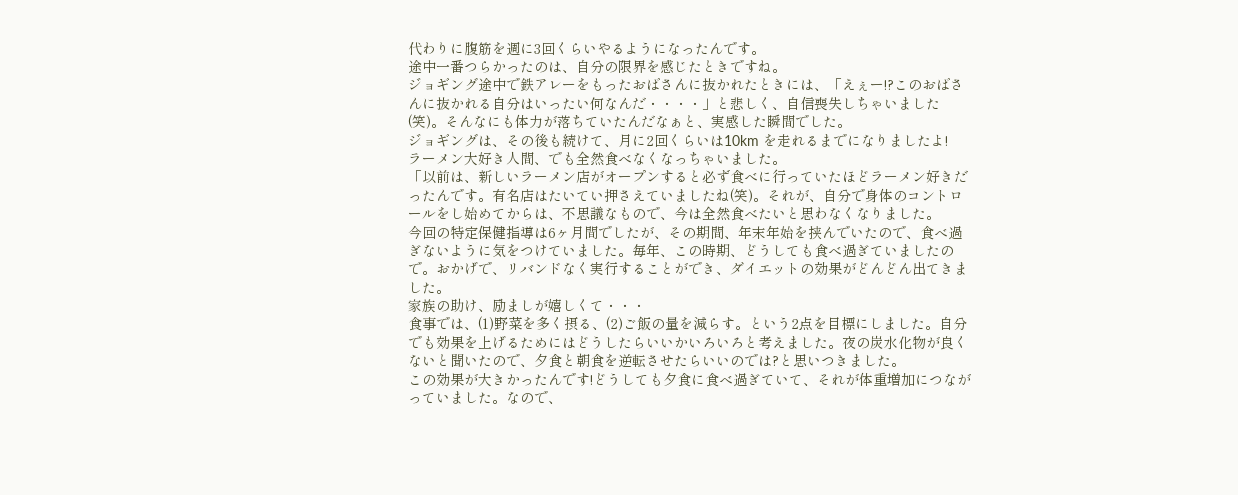代わりに腹筋を週に3回くらいやるようになったんです。
途中一番つらかったのは、自分の限界を感じたときですね。
ジョギング途中で鉄アレーをもったおばさんに抜かれたときには、「えぇー!?このおばさんに抜かれる自分はいったい何なんだ・・・・」と悲しく、自信喪失しちゃいました(笑)。そんなにも体力が落ちていたんだなぁと、実感した瞬間でした。
ジョギングは、その後も続けて、月に2回くらいは10km を走れるまでになりましたよ!
ラーメン大好き人間、でも全然食べなくなっちゃいました。
「以前は、新しいラーメン店がオープンすると必ず食べに行っていたほどラーメン好きだったんです。有名店はたいてい押さえていましたね(笑)。それが、自分で身体のコントロールをし始めてからは、不思議なもので、今は全然食べたいと思わなくなりました。
今回の特定保健指導は6ヶ月間でしたが、その期間、年末年始を挟んでいたので、食べ過ぎないように気をつけていました。毎年、この時期、どうしても食べ過ぎていましたので。おかげで、リバンドなく実行することができ、ダイエットの効果がどんどん出てきました。
家族の助け、励ましが嬉しくて・・・
食事では、(1)野菜を多く摂る、(2)ご飯の量を減らす。という2点を目標にしました。自分でも効果を上げるためにはどうしたらいいかいろいろと考えました。夜の炭水化物が良くないと聞いたので、夕食と朝食を逆転させたらいいのでは?と思いつきました。
この効果が大きかったんです!どうしても夕食に食べ過ぎていて、それが体重増加につながっていました。なので、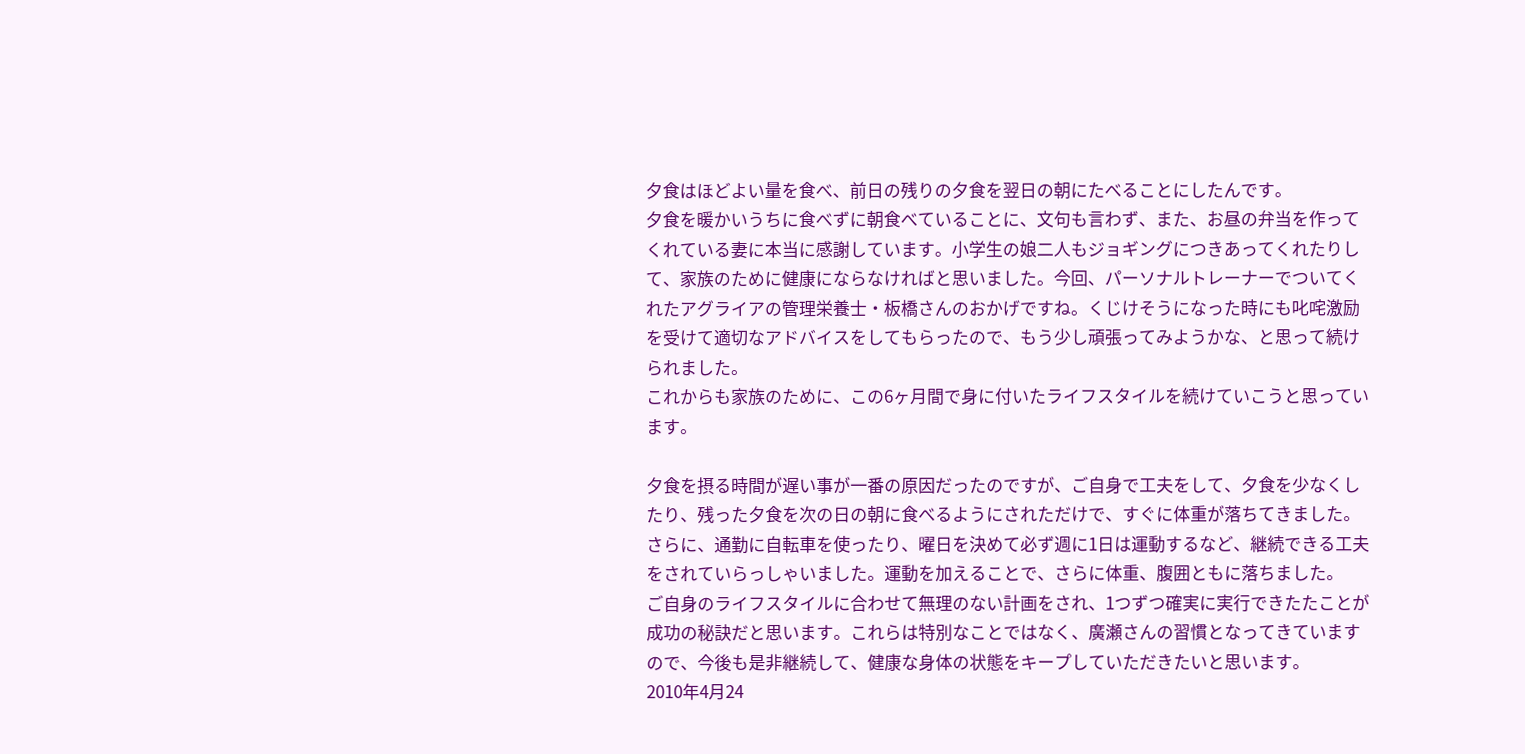夕食はほどよい量を食べ、前日の残りの夕食を翌日の朝にたべることにしたんです。
夕食を暖かいうちに食べずに朝食べていることに、文句も言わず、また、お昼の弁当を作ってくれている妻に本当に感謝しています。小学生の娘二人もジョギングにつきあってくれたりして、家族のために健康にならなければと思いました。今回、パーソナルトレーナーでついてくれたアグライアの管理栄養士・板橋さんのおかげですね。くじけそうになった時にも叱咤激励を受けて適切なアドバイスをしてもらったので、もう少し頑張ってみようかな、と思って続けられました。
これからも家族のために、この6ヶ月間で身に付いたライフスタイルを続けていこうと思っています。

夕食を摂る時間が遅い事が一番の原因だったのですが、ご自身で工夫をして、夕食を少なくしたり、残った夕食を次の日の朝に食べるようにされただけで、すぐに体重が落ちてきました。さらに、通勤に自転車を使ったり、曜日を決めて必ず週に1日は運動するなど、継続できる工夫をされていらっしゃいました。運動を加えることで、さらに体重、腹囲ともに落ちました。
ご自身のライフスタイルに合わせて無理のない計画をされ、1つずつ確実に実行できたたことが成功の秘訣だと思います。これらは特別なことではなく、廣瀬さんの習慣となってきていますので、今後も是非継続して、健康な身体の状態をキープしていただきたいと思います。
2010年4月24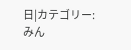日|カテゴリー:みん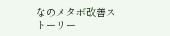なのメタボ改善ストーリー